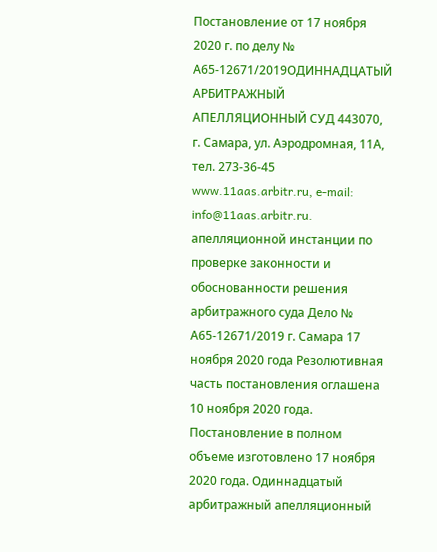Постановление от 17 ноября 2020 г. по делу № А65-12671/2019ОДИННАДЦАТЫЙ АРБИТРАЖНЫЙ АПЕЛЛЯЦИОННЫЙ СУД 443070, г. Самара, ул. Аэродромная, 11А, тел. 273-36-45 www.11aas.arbitr.ru, e-mail: info@11aas.arbitr.ru. апелляционной инстанции по проверке законности и обоснованности решения арбитражного суда Дело № А65-12671/2019 г. Самара 17 ноября 2020 года Резолютивная часть постановления оглашена 10 ноября 2020 года. Постановление в полном объеме изготовлено 17 ноября 2020 года. Одиннадцатый арбитражный апелляционный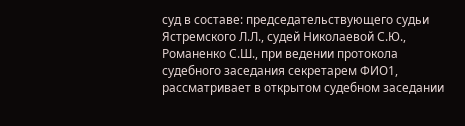суд в составе: председательствующего судьи Ястремского Л.Л., судей Николаевой С.Ю., Романенко С.Ш., при ведении протокола судебного заседания секретарем ФИО1, рассматривает в открытом судебном заседании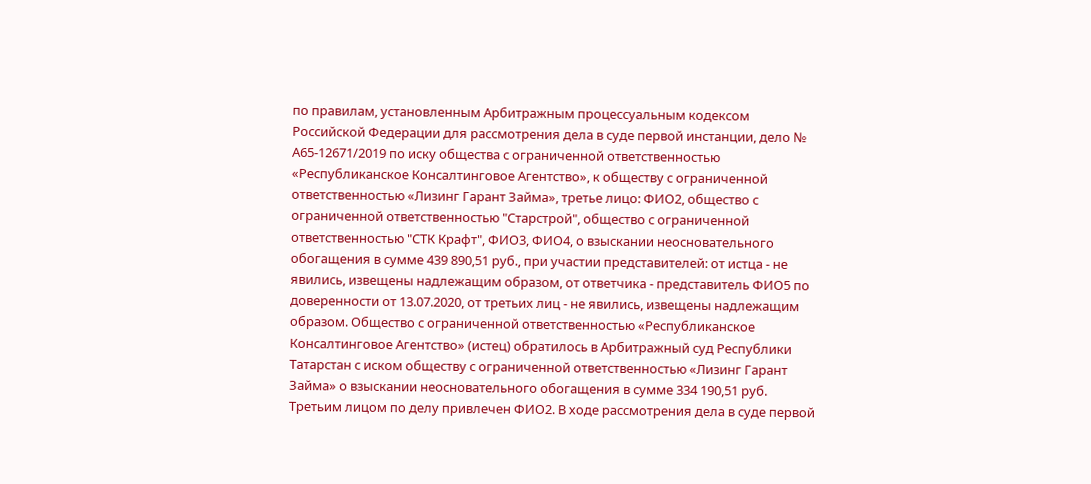по правилам, установленным Арбитражным процессуальным кодексом Российской Федерации для рассмотрения дела в суде первой инстанции, дело № А65-12671/2019 по иску общества с ограниченной ответственностью «Республиканское Консалтинговое Агентство», к обществу с ограниченной ответственностью «Лизинг Гарант Займа», третье лицо: ФИО2, общество с ограниченной ответственностью "Старстрой", общество с ограниченной ответственностью "СТК Крафт", ФИО3, ФИО4, о взыскании неосновательного обогащения в сумме 439 890,51 руб., при участии представителей: от истца - не явились, извещены надлежащим образом, от ответчика - представитель ФИО5 по доверенности от 13.07.2020, от третьих лиц - не явились, извещены надлежащим образом. Общество с ограниченной ответственностью «Республиканское Консалтинговое Агентство» (истец) обратилось в Арбитражный суд Республики Татарстан с иском обществу с ограниченной ответственностью «Лизинг Гарант Займа» о взыскании неосновательного обогащения в сумме 334 190,51 руб. Третьим лицом по делу привлечен ФИО2. В ходе рассмотрения дела в суде первой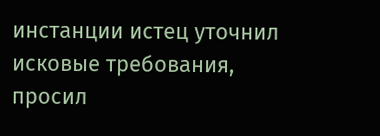инстанции истец уточнил исковые требования, просил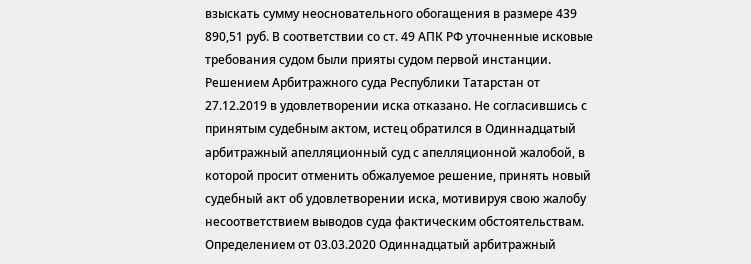взыскать сумму неосновательного обогащения в размере 439 890,51 руб. В соответствии со ст. 49 АПК РФ уточненные исковые требования судом были прияты судом первой инстанции. Решением Арбитражного суда Республики Татарстан от 27.12.2019 в удовлетворении иска отказано. Не согласившись с принятым судебным актом, истец обратился в Одиннадцатый арбитражный апелляционный суд с апелляционной жалобой, в которой просит отменить обжалуемое решение, принять новый судебный акт об удовлетворении иска, мотивируя свою жалобу несоответствием выводов суда фактическим обстоятельствам. Определением от 03.03.2020 Одиннадцатый арбитражный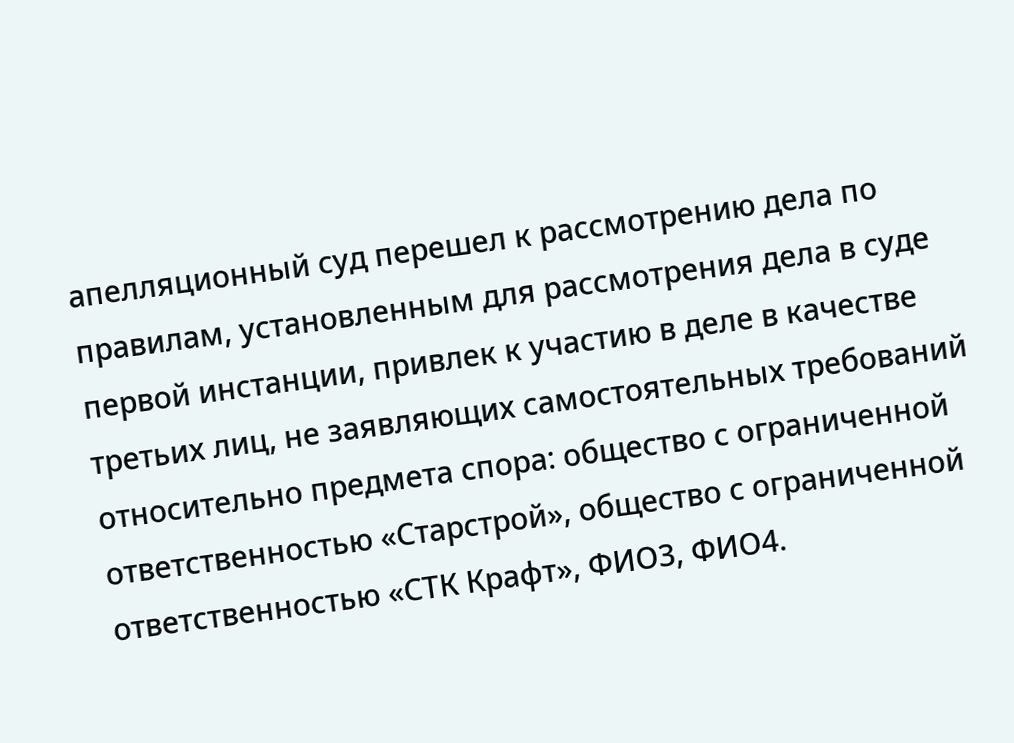апелляционный суд перешел к рассмотрению дела по правилам, установленным для рассмотрения дела в суде первой инстанции, привлек к участию в деле в качестве третьих лиц, не заявляющих самостоятельных требований относительно предмета спора: общество с ограниченной ответственностью «Старстрой», общество с ограниченной ответственностью «СТК Крафт», ФИО3, ФИО4.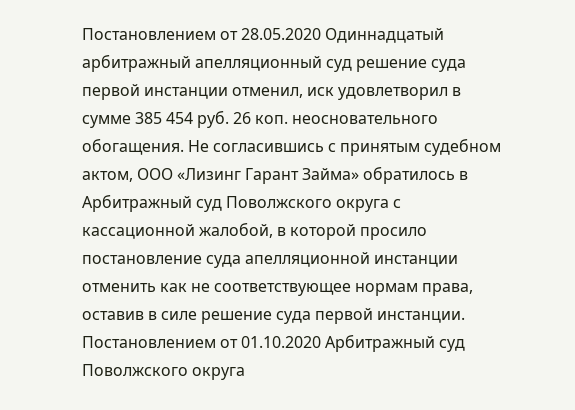Постановлением от 28.05.2020 Одиннадцатый арбитражный апелляционный суд решение суда первой инстанции отменил, иск удовлетворил в сумме 385 454 руб. 26 коп. неосновательного обогащения. Не согласившись с принятым судебном актом, ООО «Лизинг Гарант Займа» обратилось в Арбитражный суд Поволжского округа с кассационной жалобой, в которой просило постановление суда апелляционной инстанции отменить как не соответствующее нормам права, оставив в силе решение суда первой инстанции. Постановлением от 01.10.2020 Арбитражный суд Поволжского округа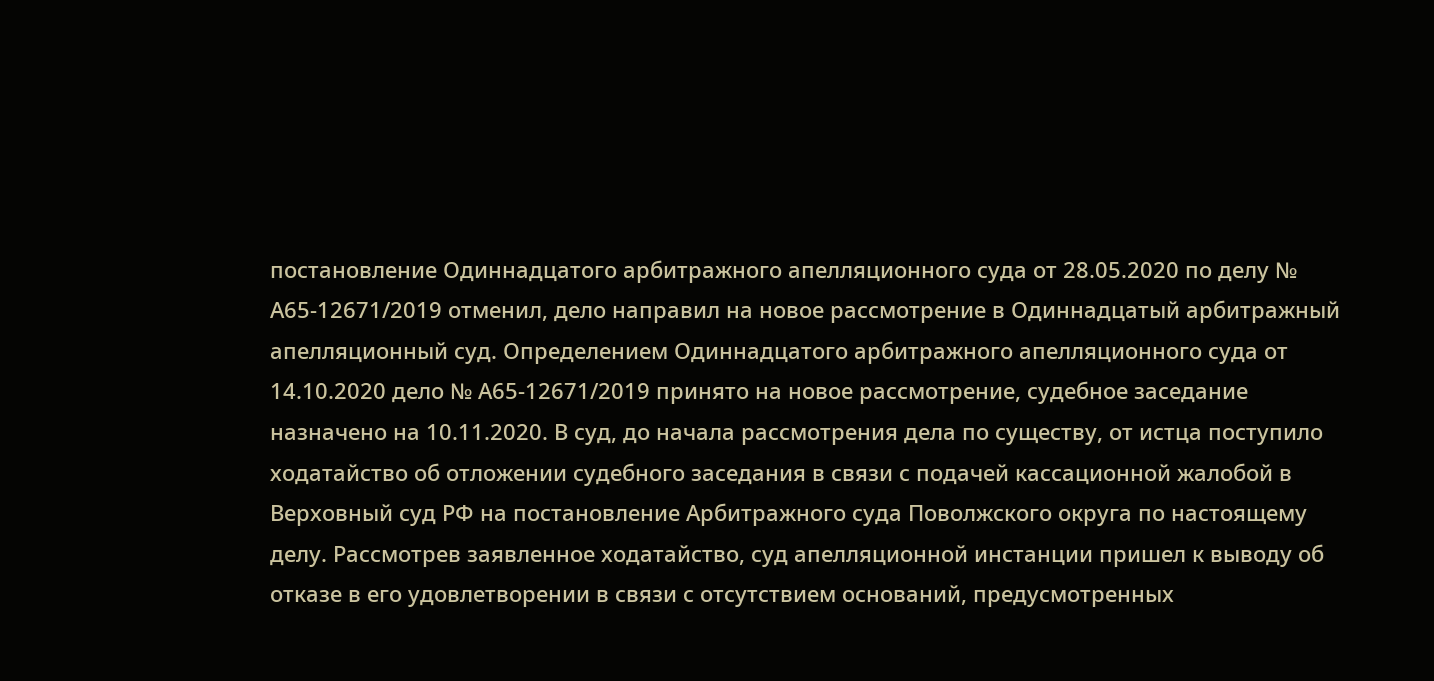постановление Одиннадцатого арбитражного апелляционного суда от 28.05.2020 по делу № А65-12671/2019 отменил, дело направил на новое рассмотрение в Одиннадцатый арбитражный апелляционный суд. Определением Одиннадцатого арбитражного апелляционного суда от 14.10.2020 дело № А65-12671/2019 принято на новое рассмотрение, судебное заседание назначено на 10.11.2020. В суд, до начала рассмотрения дела по существу, от истца поступило ходатайство об отложении судебного заседания в связи с подачей кассационной жалобой в Верховный суд РФ на постановление Арбитражного суда Поволжского округа по настоящему делу. Рассмотрев заявленное ходатайство, суд апелляционной инстанции пришел к выводу об отказе в его удовлетворении в связи с отсутствием оснований, предусмотренных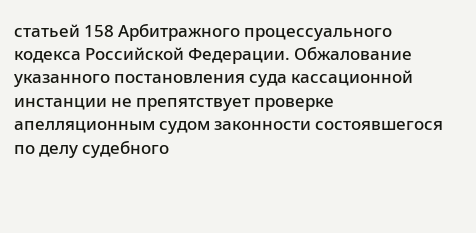статьей 158 Арбитражного процессуального кодекса Российской Федерации. Обжалование указанного постановления суда кассационной инстанции не препятствует проверке апелляционным судом законности состоявшегося по делу судебного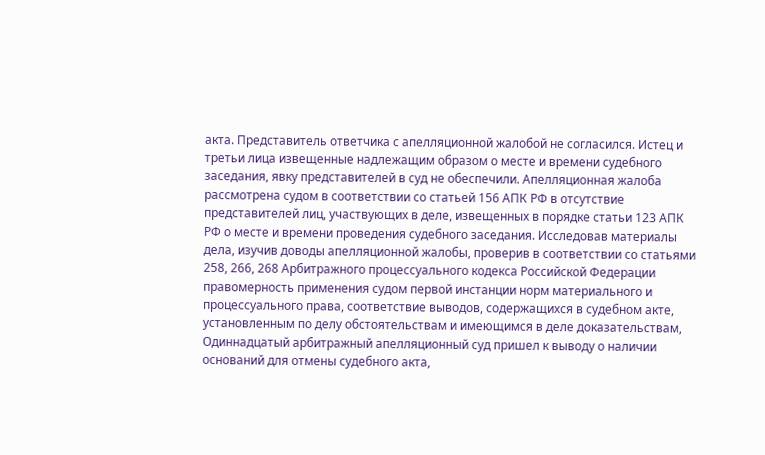акта. Представитель ответчика с апелляционной жалобой не согласился. Истец и третьи лица извещенные надлежащим образом о месте и времени судебного заседания, явку представителей в суд не обеспечили. Апелляционная жалоба рассмотрена судом в соответствии со статьей 156 АПК РФ в отсутствие представителей лиц, участвующих в деле, извещенных в порядке статьи 123 АПК РФ о месте и времени проведения судебного заседания. Исследовав материалы дела, изучив доводы апелляционной жалобы, проверив в соответствии со статьями 258, 266, 268 Арбитражного процессуального кодекса Российской Федерации правомерность применения судом первой инстанции норм материального и процессуального права, соответствие выводов, содержащихся в судебном акте, установленным по делу обстоятельствам и имеющимся в деле доказательствам, Одиннадцатый арбитражный апелляционный суд пришел к выводу о наличии оснований для отмены судебного акта,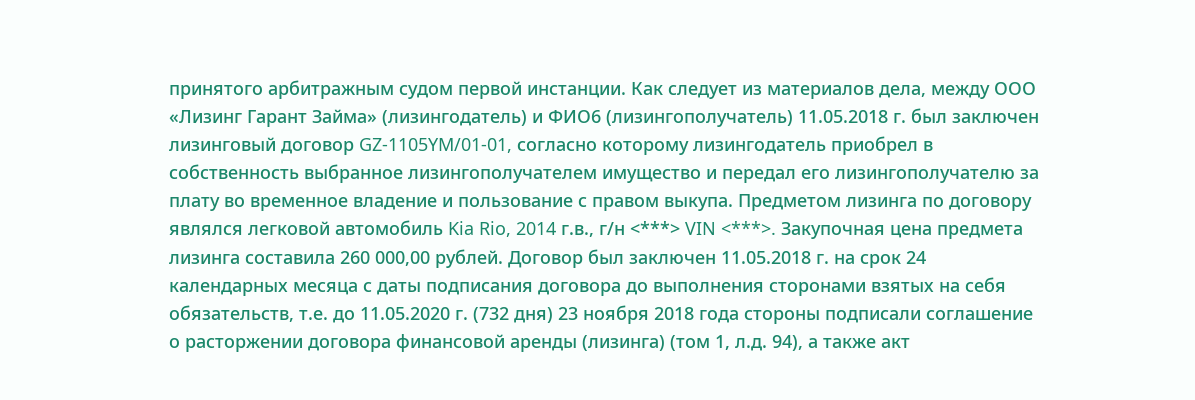принятого арбитражным судом первой инстанции. Как следует из материалов дела, между ООО «Лизинг Гарант Займа» (лизингодатель) и ФИО6 (лизингополучатель) 11.05.2018 г. был заключен лизинговый договор GZ-1105YM/01-01, согласно которому лизингодатель приобрел в собственность выбранное лизингополучателем имущество и передал его лизингополучателю за плату во временное владение и пользование с правом выкупа. Предметом лизинга по договору являлся легковой автомобиль Kia Rio, 2014 г.в., г/н <***> VIN <***>. Закупочная цена предмета лизинга составила 260 000,00 рублей. Договор был заключен 11.05.2018 г. на срок 24 календарных месяца с даты подписания договора до выполнения сторонами взятых на себя обязательств, т.е. до 11.05.2020 г. (732 дня) 23 ноября 2018 года стороны подписали соглашение о расторжении договора финансовой аренды (лизинга) (том 1, л.д. 94), а также акт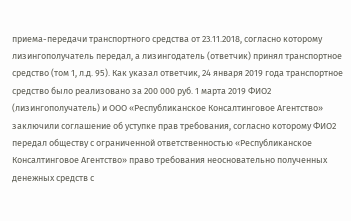приема-передачи транспортного средства от 23.11.2018, согласно которому лизингополучатель передал, а лизингодатель (ответчик) принял транспортное средство (том 1, л.д. 95). Как указал ответчик, 24 января 2019 года транспортное средство было реализовано за 200 000 руб. 1 марта 2019 ФИО2 (лизингополучатель) и ООО «Республиканское Консалтинговое Агентство» заключили соглашение об уступке прав требования, согласно которому ФИО2 передал обществу с ограниченной ответственностью «Республиканское Консалтинговое Агентство» право требования неосновательно полученных денежных средств с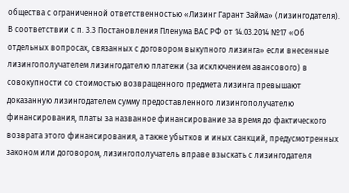общества с ограниченной ответственностью «Лизинг Гарант Займа» (лизингодателя). В соответствии с п. 3.3 Постановления Пленума ВАС РФ от 14.03.2014 №17 «Об отдельных вопросах, связанных с договором выкупного лизинга» если внесенные лизингополучателем лизингодателю платежи (за исключением авансового) в совокупности со стоимостью возвращенного предмета лизинга превышают доказанную лизингодателем сумму предоставленного лизингополучателю финансирования, платы за названное финансирование за время до фактического возврата этого финансирования, а также убытков и иных санкций, предусмотренных законом или договором, лизингополучатель вправе взыскать с лизингодателя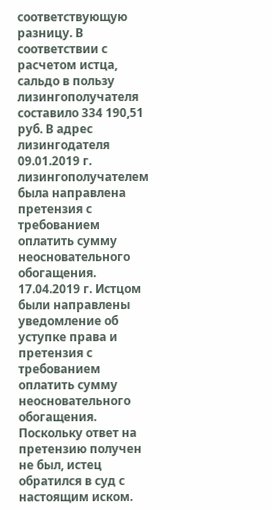соответствующую разницу. В соответствии с расчетом истца, сальдо в пользу лизингополучателя составило 334 190,51 руб. В адрес лизингодателя 09.01.2019 г. лизингополучателем была направлена претензия с требованием оплатить сумму неосновательного обогащения. 17.04.2019 г. Истцом были направлены уведомление об уступке права и претензия с требованием оплатить сумму неосновательного обогащения. Поскольку ответ на претензию получен не был, истец обратился в суд с настоящим иском.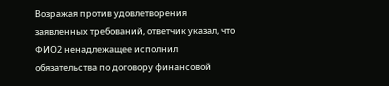Возражая против удовлетворения заявленных требований, ответчик указал, что ФИО2 ненадлежащее исполнил обязательства по договору финансовой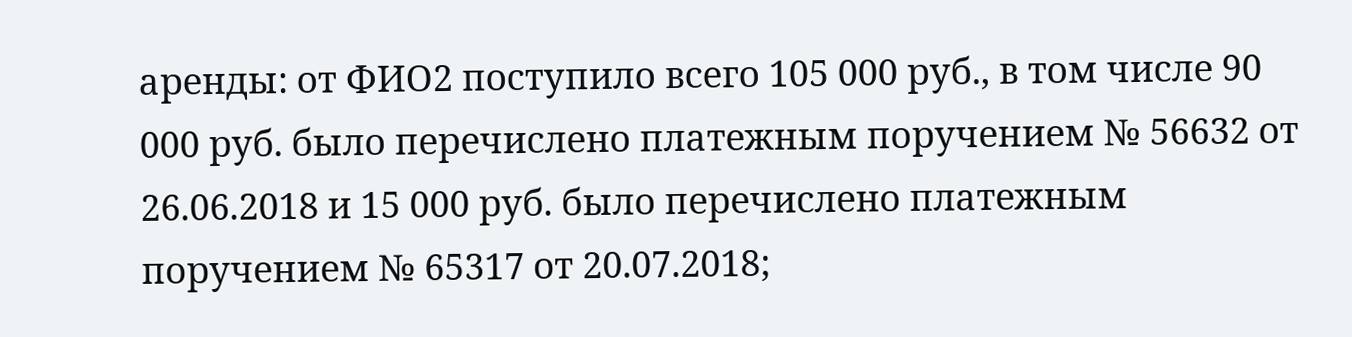аренды: от ФИО2 поступило всего 105 000 руб., в том числе 90 000 руб. было перечислено платежным поручением № 56632 от 26.06.2018 и 15 000 руб. было перечислено платежным поручением № 65317 от 20.07.2018;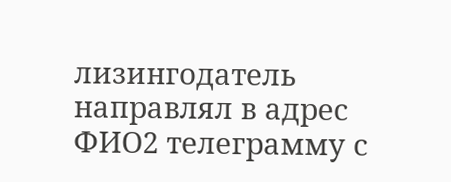лизингодатель направлял в адрес ФИО2 телеграмму с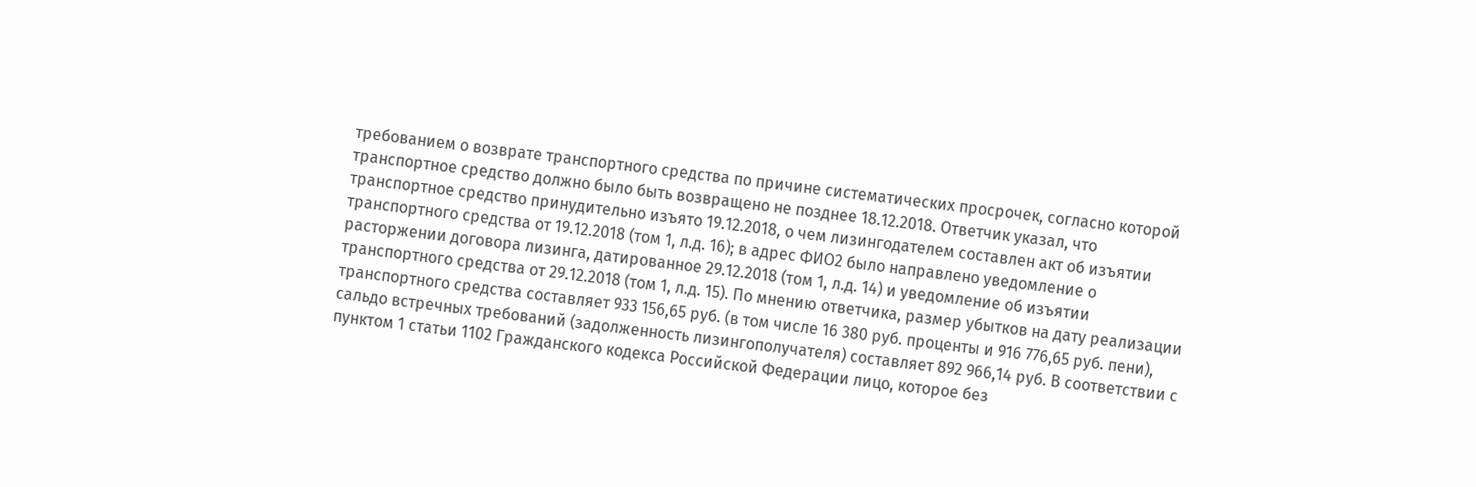требованием о возврате транспортного средства по причине систематических просрочек, согласно которой транспортное средство должно было быть возвращено не позднее 18.12.2018. Ответчик указал, что транспортное средство принудительно изъято 19.12.2018, о чем лизингодателем составлен акт об изъятии транспортного средства от 19.12.2018 (том 1, л.д. 16); в адрес ФИО2 было направлено уведомление о расторжении договора лизинга, датированное 29.12.2018 (том 1, л.д. 14) и уведомление об изъятии транспортного средства от 29.12.2018 (том 1, л.д. 15). По мнению ответчика, размер убытков на дату реализации транспортного средства составляет 933 156,65 руб. (в том числе 16 380 руб. проценты и 916 776,65 руб. пени), сальдо встречных требований (задолженность лизингополучателя) составляет 892 966,14 руб. В соответствии с пунктом 1 статьи 1102 Гражданского кодекса Российской Федерации лицо, которое без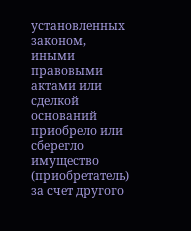установленных законом, иными правовыми актами или сделкой оснований приобрело или сберегло имущество (приобретатель) за счет другого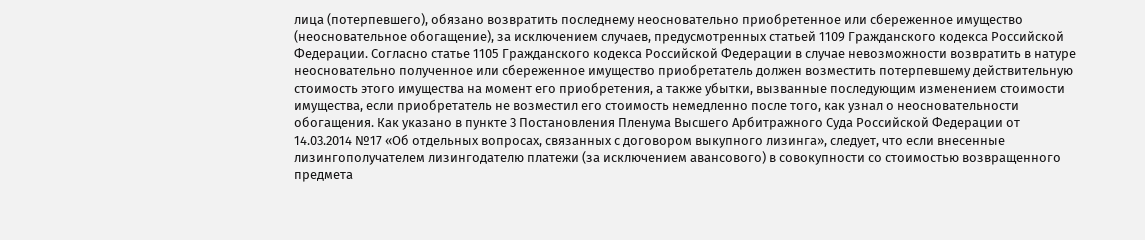лица (потерпевшего), обязано возвратить последнему неосновательно приобретенное или сбереженное имущество (неосновательное обогащение), за исключением случаев, предусмотренных статьей 1109 Гражданского кодекса Российской Федерации. Согласно статье 1105 Гражданского кодекса Российской Федерации в случае невозможности возвратить в натуре неосновательно полученное или сбереженное имущество приобретатель должен возместить потерпевшему действительную стоимость этого имущества на момент его приобретения, а также убытки, вызванные последующим изменением стоимости имущества, если приобретатель не возместил его стоимость немедленно после того, как узнал о неосновательности обогащения. Как указано в пункте 3 Постановления Пленума Высшего Арбитражного Суда Российской Федерации от 14.03.2014 №17 «Об отдельных вопросах, связанных с договором выкупного лизинга», следует, что если внесенные лизингополучателем лизингодателю платежи (за исключением авансового) в совокупности со стоимостью возвращенного предмета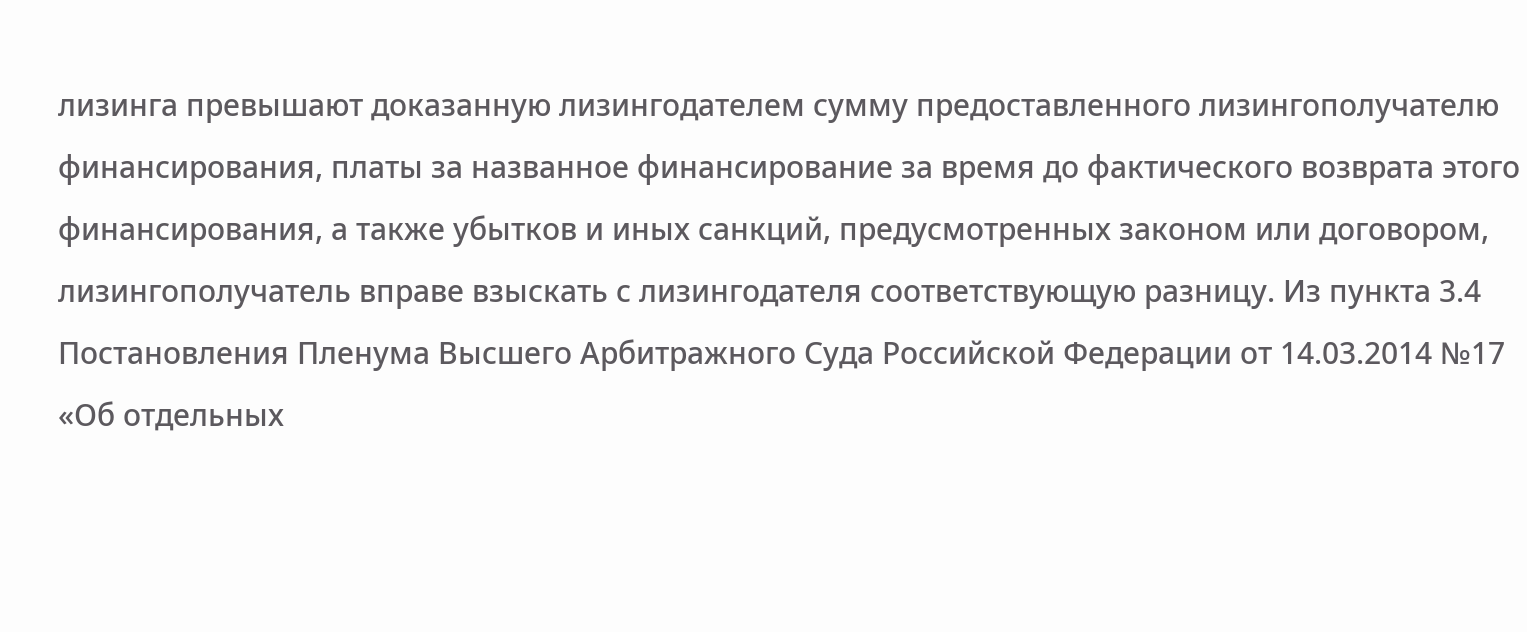лизинга превышают доказанную лизингодателем сумму предоставленного лизингополучателю финансирования, платы за названное финансирование за время до фактического возврата этого финансирования, а также убытков и иных санкций, предусмотренных законом или договором, лизингополучатель вправе взыскать с лизингодателя соответствующую разницу. Из пункта 3.4 Постановления Пленума Высшего Арбитражного Суда Российской Федерации от 14.03.2014 №17 «Об отдельных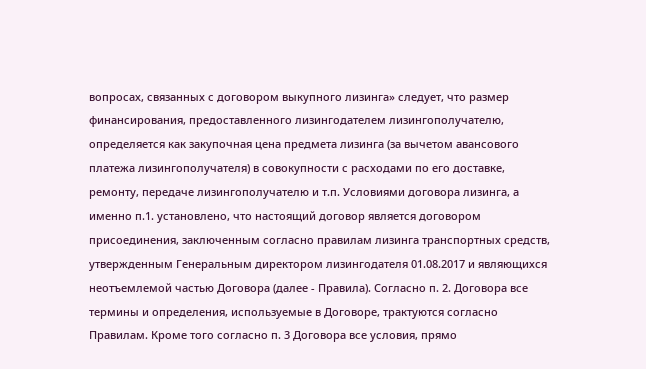вопросах, связанных с договором выкупного лизинга» следует, что размер финансирования, предоставленного лизингодателем лизингополучателю, определяется как закупочная цена предмета лизинга (за вычетом авансового платежа лизингополучателя) в совокупности с расходами по его доставке, ремонту, передаче лизингополучателю и т.п. Условиями договора лизинга, а именно п.1. установлено, что настоящий договор является договором присоединения, заключенным согласно правилам лизинга транспортных средств, утвержденным Генеральным директором лизингодателя 01.08.2017 и являющихся неотъемлемой частью Договора (далее - Правила). Согласно п. 2. Договора все термины и определения, используемые в Договоре, трактуются согласно Правилам. Кроме того согласно п. 3 Договора все условия, прямо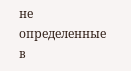не определенные в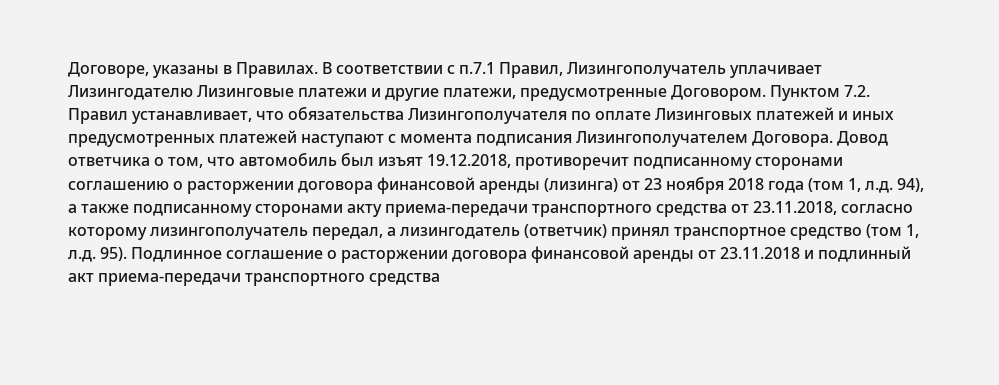Договоре, указаны в Правилах. В соответствии с п.7.1 Правил, Лизингополучатель уплачивает Лизингодателю Лизинговые платежи и другие платежи, предусмотренные Договором. Пунктом 7.2. Правил устанавливает, что обязательства Лизингополучателя по оплате Лизинговых платежей и иных предусмотренных платежей наступают с момента подписания Лизингополучателем Договора. Довод ответчика о том, что автомобиль был изъят 19.12.2018, противоречит подписанному сторонами соглашению о расторжении договора финансовой аренды (лизинга) от 23 ноября 2018 года (том 1, л.д. 94), а также подписанному сторонами акту приема-передачи транспортного средства от 23.11.2018, согласно которому лизингополучатель передал, а лизингодатель (ответчик) принял транспортное средство (том 1, л.д. 95). Подлинное соглашение о расторжении договора финансовой аренды от 23.11.2018 и подлинный акт приема-передачи транспортного средства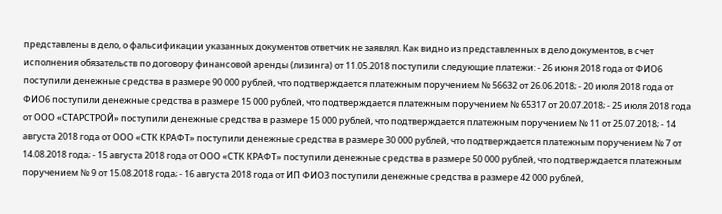представлены в дело, о фальсификации указанных документов ответчик не заявлял. Как видно из представленных в дело документов, в счет исполнения обязательств по договору финансовой аренды (лизинга) от 11.05.2018 поступили следующие платежи: - 26 июня 2018 года от ФИО6 поступили денежные средства в размере 90 000 рублей, что подтверждается платежным поручением № 56632 от 26.06.2018; - 20 июля 2018 года от ФИО6 поступили денежные средства в размере 15 000 рублей, что подтверждается платежным поручением № 65317 от 20.07.2018; - 25 июля 2018 года от ООО «СТАРСТРОЙ» поступили денежные средства в размере 15 000 рублей, что подтверждается платежным поручением № 11 от 25.07.2018; - 14 августа 2018 года от ООО «СТК КРАФТ» поступили денежные средства в размере 30 000 рублей, что подтверждается платежным поручением № 7 от 14.08.2018 года; - 15 августа 2018 года от ООО «СТК КРАФТ» поступили денежные средства в размере 50 000 рублей, что подтверждается платежным поручением № 9 от 15.08.2018 года; - 16 августа 2018 года от ИП ФИО3 поступили денежные средства в размере 42 000 рублей,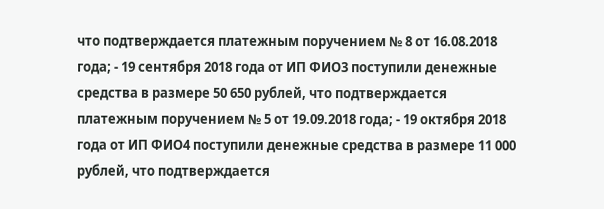что подтверждается платежным поручением № 8 от 16.08.2018 года; - 19 сентября 2018 года от ИП ФИО3 поступили денежные средства в размере 50 650 рублей, что подтверждается платежным поручением № 5 от 19.09.2018 года; - 19 октября 2018 года от ИП ФИО4 поступили денежные средства в размере 11 000 рублей, что подтверждается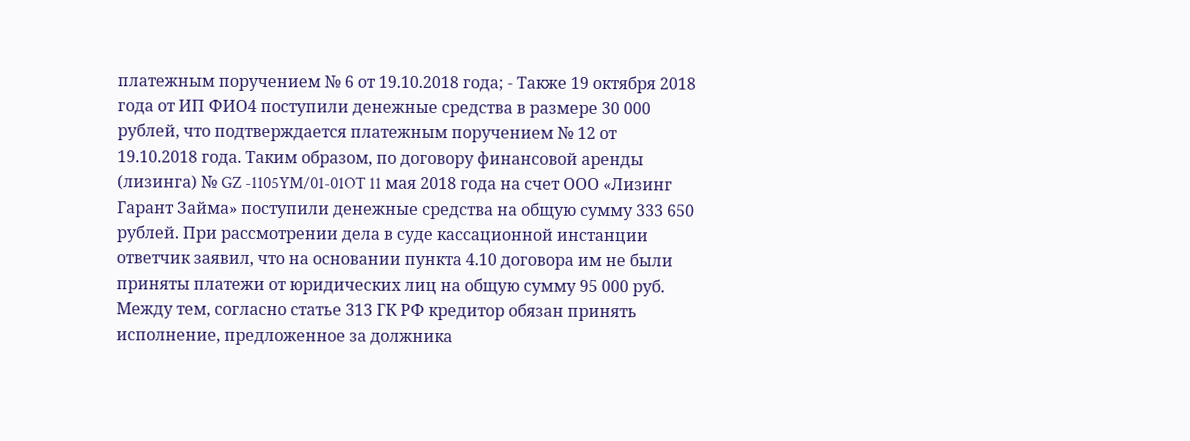платежным поручением № 6 от 19.10.2018 года; - Также 19 октября 2018 года от ИП ФИО4 поступили денежные средства в размере 30 000 рублей, что подтверждается платежным поручением № 12 от 19.10.2018 года. Таким образом, по договору финансовой аренды (лизинга) № GZ -1105YM/01-01OT 11 мая 2018 года на счет ООО «Лизинг Гарант Займа» поступили денежные средства на общую сумму 333 650 рублей. При рассмотрении дела в суде кассационной инстанции ответчик заявил, что на основании пункта 4.10 договора им не были приняты платежи от юридических лиц на общую сумму 95 000 руб. Между тем, согласно статье 313 ГК РФ кредитор обязан принять исполнение, предложенное за должника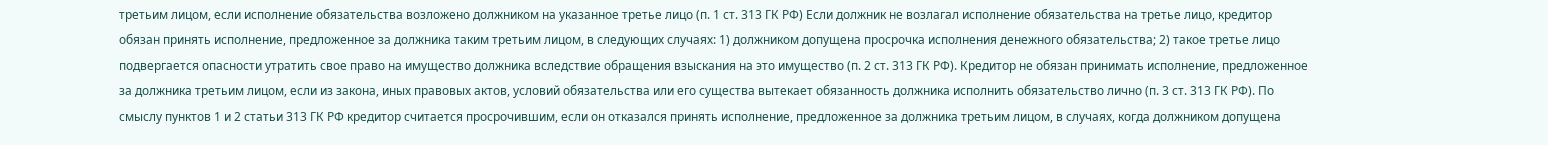третьим лицом, если исполнение обязательства возложено должником на указанное третье лицо (п. 1 ст. 313 ГК РФ) Если должник не возлагал исполнение обязательства на третье лицо, кредитор обязан принять исполнение, предложенное за должника таким третьим лицом, в следующих случаях: 1) должником допущена просрочка исполнения денежного обязательства; 2) такое третье лицо подвергается опасности утратить свое право на имущество должника вследствие обращения взыскания на это имущество (п. 2 ст. 313 ГК РФ). Кредитор не обязан принимать исполнение, предложенное за должника третьим лицом, если из закона, иных правовых актов, условий обязательства или его существа вытекает обязанность должника исполнить обязательство лично (п. 3 ст. 313 ГК РФ). По смыслу пунктов 1 и 2 статьи 313 ГК РФ кредитор считается просрочившим, если он отказался принять исполнение, предложенное за должника третьим лицом, в случаях, когда должником допущена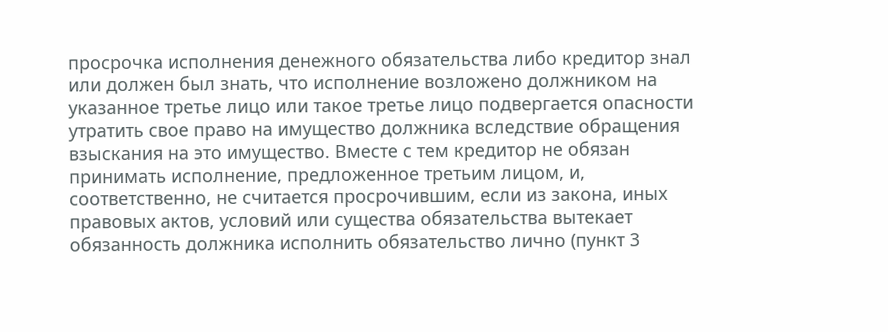просрочка исполнения денежного обязательства либо кредитор знал или должен был знать, что исполнение возложено должником на указанное третье лицо или такое третье лицо подвергается опасности утратить свое право на имущество должника вследствие обращения взыскания на это имущество. Вместе с тем кредитор не обязан принимать исполнение, предложенное третьим лицом, и, соответственно, не считается просрочившим, если из закона, иных правовых актов, условий или существа обязательства вытекает обязанность должника исполнить обязательство лично (пункт 3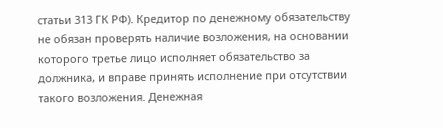статьи 313 ГК РФ). Кредитор по денежному обязательству не обязан проверять наличие возложения, на основании которого третье лицо исполняет обязательство за должника, и вправе принять исполнение при отсутствии такого возложения. Денежная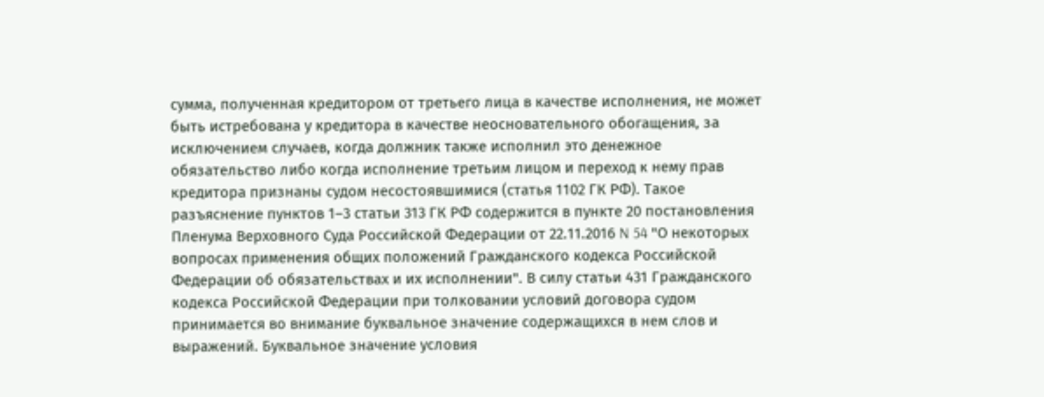сумма, полученная кредитором от третьего лица в качестве исполнения, не может быть истребована у кредитора в качестве неосновательного обогащения, за исключением случаев, когда должник также исполнил это денежное обязательство либо когда исполнение третьим лицом и переход к нему прав кредитора признаны судом несостоявшимися (статья 1102 ГК РФ). Такое разъяснение пунктов 1–3 статьи 313 ГК РФ содержится в пункте 20 постановления Пленума Верховного Суда Российской Федерации от 22.11.2016 N 54 "О некоторых вопросах применения общих положений Гражданского кодекса Российской Федерации об обязательствах и их исполнении". В силу статьи 431 Гражданского кодекса Российской Федерации при толковании условий договора судом принимается во внимание буквальное значение содержащихся в нем слов и выражений. Буквальное значение условия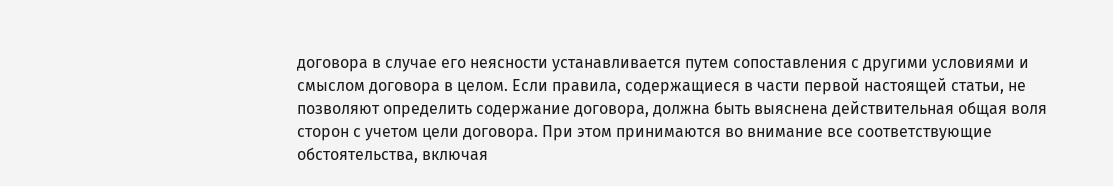договора в случае его неясности устанавливается путем сопоставления с другими условиями и смыслом договора в целом. Если правила, содержащиеся в части первой настоящей статьи, не позволяют определить содержание договора, должна быть выяснена действительная общая воля сторон с учетом цели договора. При этом принимаются во внимание все соответствующие обстоятельства, включая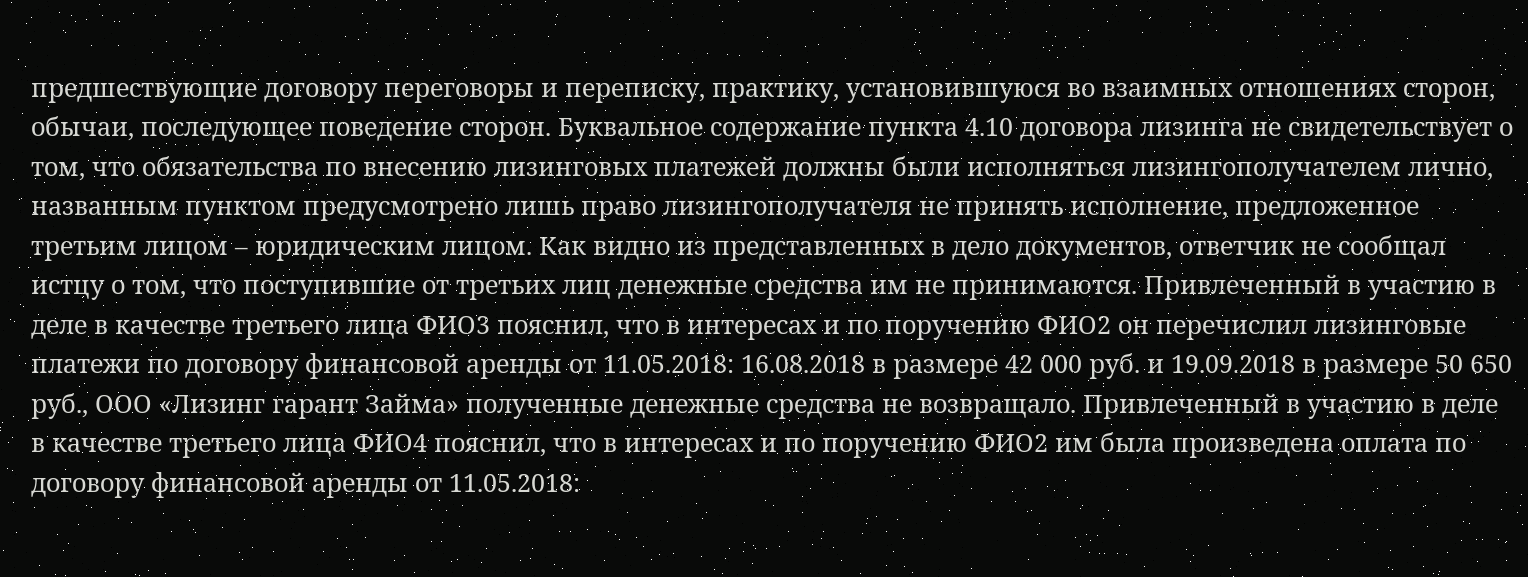предшествующие договору переговоры и переписку, практику, установившуюся во взаимных отношениях сторон, обычаи, последующее поведение сторон. Буквальное содержание пункта 4.10 договора лизинга не свидетельствует о том, что обязательства по внесению лизинговых платежей должны были исполняться лизингополучателем лично, названным пунктом предусмотрено лишь право лизингополучателя не принять исполнение, предложенное третьим лицом – юридическим лицом. Как видно из представленных в дело документов, ответчик не сообщал истцу о том, что поступившие от третьих лиц денежные средства им не принимаются. Привлеченный в участию в деле в качестве третьего лица ФИО3 пояснил, что в интересах и по поручению ФИО2 он перечислил лизинговые платежи по договору финансовой аренды от 11.05.2018: 16.08.2018 в размере 42 000 руб. и 19.09.2018 в размере 50 650 руб., ООО «Лизинг гарант Займа» полученные денежные средства не возвращало. Привлеченный в участию в деле в качестве третьего лица ФИО4 пояснил, что в интересах и по поручению ФИО2 им была произведена оплата по договору финансовой аренды от 11.05.2018: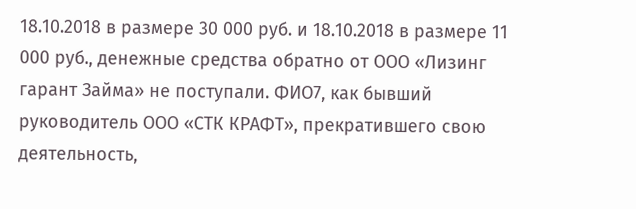18.10.2018 в размере 30 000 руб. и 18.10.2018 в размере 11 000 руб., денежные средства обратно от ООО «Лизинг гарант Займа» не поступали. ФИО7, как бывший руководитель ООО «СТК КРАФТ», прекратившего свою деятельность,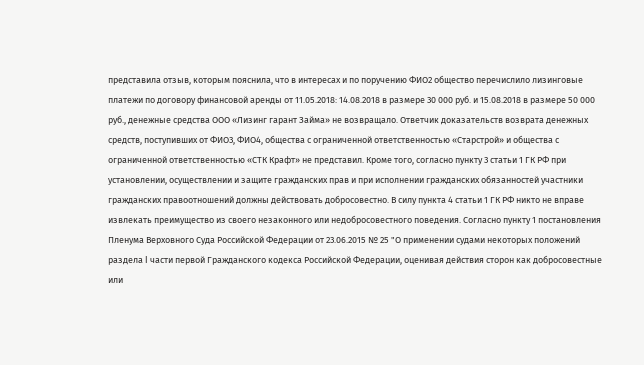представила отзыв, которым пояснила, что в интересах и по поручению ФИО2 общество перечислило лизинговые платежи по договору финансовой аренды от 11.05.2018: 14.08.2018 в размере 30 000 руб. и 15.08.2018 в размере 50 000 руб., денежные средства ООО «Лизинг гарант Займа» не возвращало. Ответчик доказательств возврата денежных средств, поступивших от ФИО3, ФИО4, общества с ограниченной ответственностью «Старстрой» и общества с ограниченной ответственностью «СТК Крафт» не представил. Кроме того, согласно пункту 3 статьи 1 ГК РФ при установлении, осуществлении и защите гражданских прав и при исполнении гражданских обязанностей участники гражданских правоотношений должны действовать добросовестно. В силу пункта 4 статьи 1 ГК РФ никто не вправе извлекать преимущество из своего незаконного или недобросовестного поведения. Согласно пункту 1 постановления Пленума Верховного Суда Российской Федерации от 23.06.2015 № 25 "О применении судами некоторых положений раздела I части первой Гражданского кодекса Российской Федерации, оценивая действия сторон как добросовестные или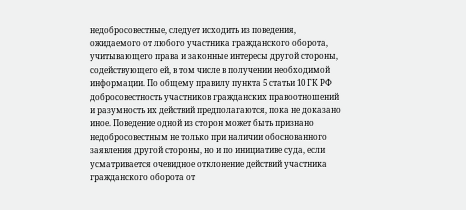недобросовестные, следует исходить из поведения, ожидаемого от любого участника гражданского оборота, учитывающего права и законные интересы другой стороны, содействующего ей, в том числе в получении необходимой информации. По общему правилу пункта 5 статьи 10 ГК РФ добросовестность участников гражданских правоотношений и разумность их действий предполагаются, пока не доказано иное. Поведение одной из сторон может быть признано недобросовестным не только при наличии обоснованного заявления другой стороны, но и по инициативе суда, если усматривается очевидное отклонение действий участника гражданского оборота от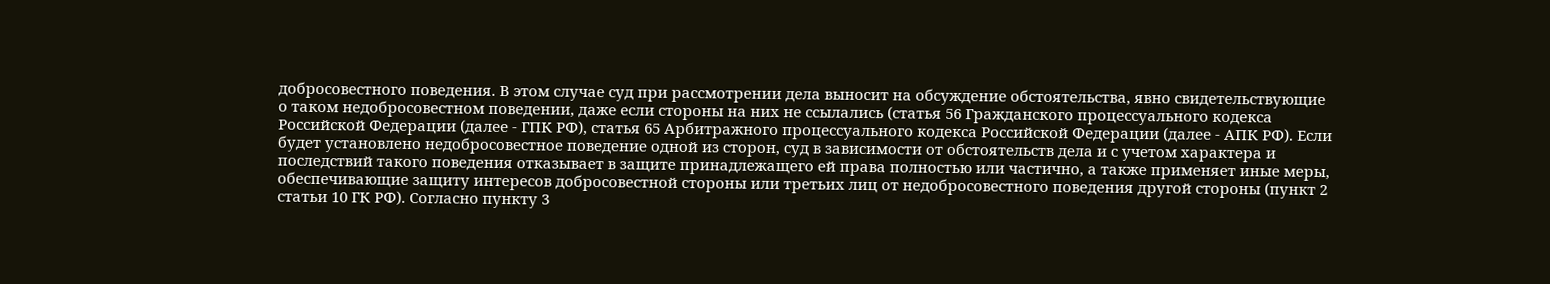добросовестного поведения. В этом случае суд при рассмотрении дела выносит на обсуждение обстоятельства, явно свидетельствующие о таком недобросовестном поведении, даже если стороны на них не ссылались (статья 56 Гражданского процессуального кодекса Российской Федерации (далее - ГПК РФ), статья 65 Арбитражного процессуального кодекса Российской Федерации (далее - АПК РФ). Если будет установлено недобросовестное поведение одной из сторон, суд в зависимости от обстоятельств дела и с учетом характера и последствий такого поведения отказывает в защите принадлежащего ей права полностью или частично, а также применяет иные меры, обеспечивающие защиту интересов добросовестной стороны или третьих лиц от недобросовестного поведения другой стороны (пункт 2 статьи 10 ГК РФ). Согласно пункту 3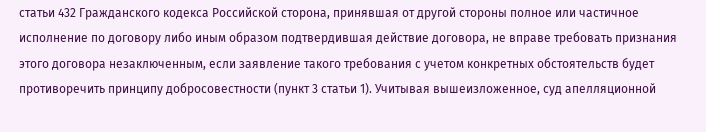статьи 432 Гражданского кодекса Российской сторона, принявшая от другой стороны полное или частичное исполнение по договору либо иным образом подтвердившая действие договора, не вправе требовать признания этого договора незаключенным, если заявление такого требования с учетом конкретных обстоятельств будет противоречить принципу добросовестности (пункт 3 статьи 1). Учитывая вышеизложенное, суд апелляционной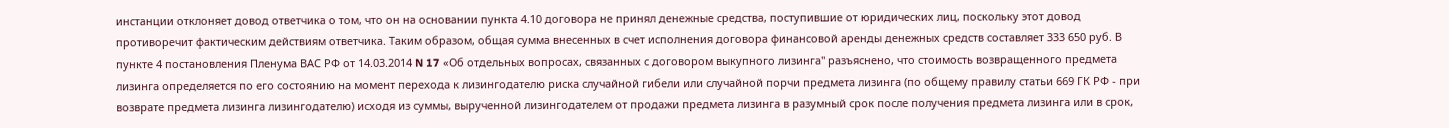инстанции отклоняет довод ответчика о том, что он на основании пункта 4.10 договора не принял денежные средства, поступившие от юридических лиц, поскольку этот довод противоречит фактическим действиям ответчика. Таким образом, общая сумма внесенных в счет исполнения договора финансовой аренды денежных средств составляет 333 650 руб. В пункте 4 постановления Пленума ВАС РФ от 14.03.2014 N 17 «Об отдельных вопросах, связанных с договором выкупного лизинга" разъяснено, что стоимость возвращенного предмета лизинга определяется по его состоянию на момент перехода к лизингодателю риска случайной гибели или случайной порчи предмета лизинга (по общему правилу статьи 669 ГК РФ - при возврате предмета лизинга лизингодателю) исходя из суммы, вырученной лизингодателем от продажи предмета лизинга в разумный срок после получения предмета лизинга или в срок,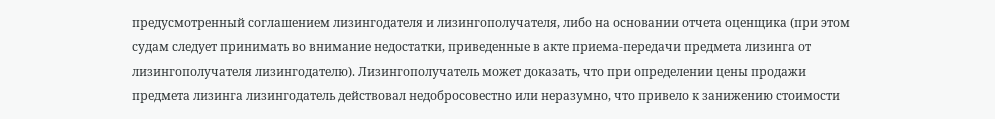предусмотренный соглашением лизингодателя и лизингополучателя, либо на основании отчета оценщика (при этом судам следует принимать во внимание недостатки, приведенные в акте приема-передачи предмета лизинга от лизингополучателя лизингодателю). Лизингополучатель может доказать, что при определении цены продажи предмета лизинга лизингодатель действовал недобросовестно или неразумно, что привело к занижению стоимости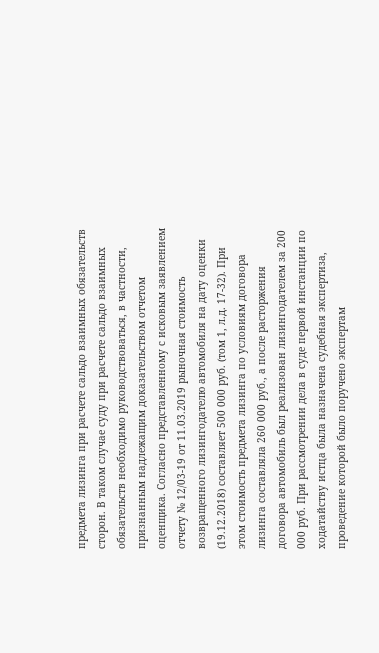предмета лизинга при расчете сальдо взаимных обязательств сторон. В таком случае суду при расчете сальдо взаимных обязательств необходимо руководствоваться, в частности, признанным надлежащим доказательством отчетом оценщика. Согласно представленному с исковым заявлением отчету № 12/03-19 от 11.03.2019 рыночная стоимость возвращенного лизингодателю автомобиля на дату оценки (19.12.2018) составляет 500 000 руб. (том 1, л.д. 17-32). При этом стоимость предмета лизинга по условиям договора лизинга составляла 260 000 руб., а после расторжения договора автомобиль был реализован лизингодателем за 200 000 руб. При рассмотрении дела в суде первой инстанции по ходатайству истца была назначена судебная экспертиза, проведение которой было поручено экспертам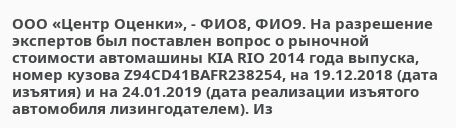ООО «Центр Оценки», - ФИО8, ФИО9. На разрешение экспертов был поставлен вопрос о рыночной стоимости автомашины KIA RIO 2014 года выпуска, номер кузова Z94CD41BAFR238254, на 19.12.2018 (дата изъятия) и на 24.01.2019 (дата реализации изъятого автомобиля лизингодателем). Из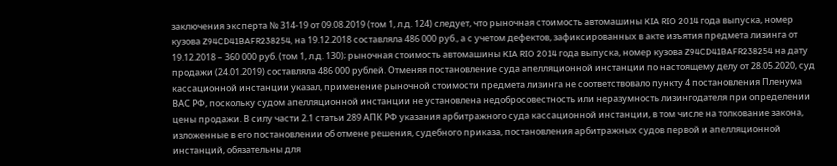заключения эксперта № 314-19 от 09.08.2019 (том 1, л.д. 124) следует, что рыночная стоимость автомашины KIA RIO 2014 года выпуска, номер кузова Z94CD41BAFR238254, на 19.12.2018 составляла 486 000 руб., а с учетом дефектов, зафиксированных в акте изъятия предмета лизинга от 19.12.2018 – 360 000 руб. (том 1, л.д. 130); рыночная стоимость автомашины KIA RIO 2014 года выпуска, номер кузова Z94CD41BAFR238254 на дату продажи (24.01.2019) составляла 486 000 рублей. Отменяя постановление суда апелляционной инстанции по настоящему делу от 28.05.2020, суд кассационной инстанции указал, применение рыночной стоимости предмета лизинга не соответствовало пункту 4 постановления Пленума ВАС РФ, поскольку судом апелляционной инстанции не установлена недобросовестность или неразумность лизингодателя при определении цены продажи. В силу части 2.1 статьи 289 АПК РФ указания арбитражного суда кассационной инстанции, в том числе на толкование закона, изложенные в его постановлении об отмене решения, судебного приказа, постановления арбитражных судов первой и апелляционной инстанций, обязательны для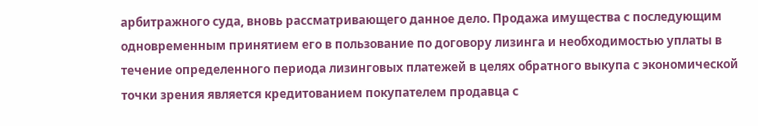арбитражного суда, вновь рассматривающего данное дело. Продажа имущества с последующим одновременным принятием его в пользование по договору лизинга и необходимостью уплаты в течение определенного периода лизинговых платежей в целях обратного выкупа с экономической точки зрения является кредитованием покупателем продавца с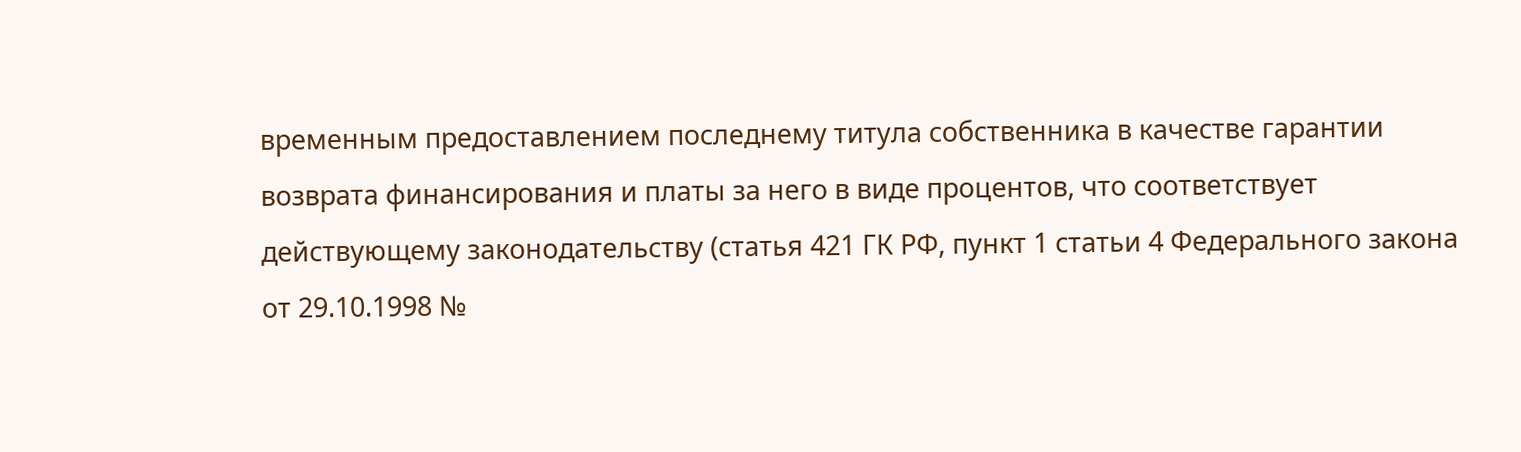временным предоставлением последнему титула собственника в качестве гарантии возврата финансирования и платы за него в виде процентов, что соответствует действующему законодательству (статья 421 ГК РФ, пункт 1 статьи 4 Федерального закона от 29.10.1998 №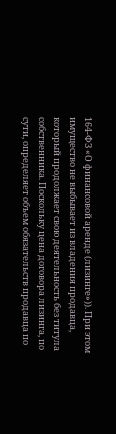164-ФЗ «О финансовой аренде (лизинге»)). При этом имущество не выбывает из владения продавца, который продолжает свою деятельность без титула собственника. Поскольку цена договора лизинга, по сути, определяет объем обязательств продавца по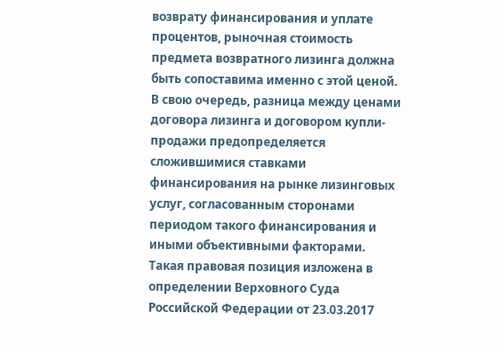возврату финансирования и уплате процентов, рыночная стоимость предмета возвратного лизинга должна быть сопоставима именно с этой ценой. В свою очередь, разница между ценами договора лизинга и договором купли-продажи предопределяется сложившимися ставками финансирования на рынке лизинговых услуг, согласованным сторонами периодом такого финансирования и иными объективными факторами. Такая правовая позиция изложена в определении Верховного Суда Российской Федерации от 23.03.2017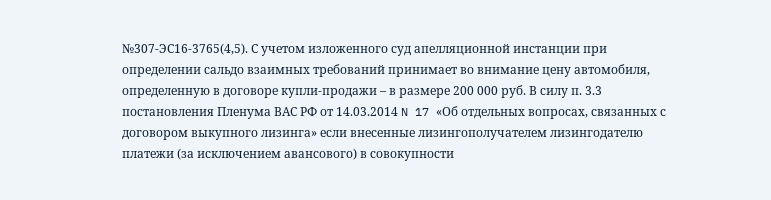№307-ЭС16-3765(4,5). С учетом изложенного суд апелляционной инстанции при определении сальдо взаимных требований принимает во внимание цену автомобиля, определенную в договоре купли-продажи – в размере 200 000 руб. В силу п. 3.3 постановления Пленума ВАС РФ от 14.03.2014 N 17 «Об отдельных вопросах, связанных с договором выкупного лизинга» если внесенные лизингополучателем лизингодателю платежи (за исключением авансового) в совокупности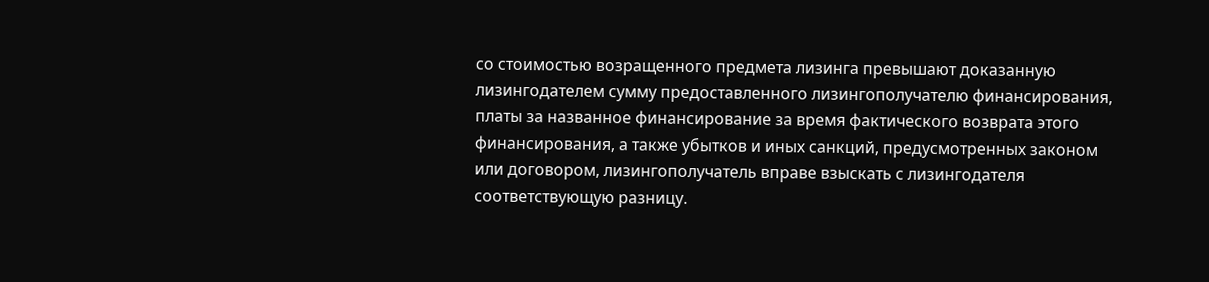со стоимостью возращенного предмета лизинга превышают доказанную лизингодателем сумму предоставленного лизингополучателю финансирования, платы за названное финансирование за время фактического возврата этого финансирования, а также убытков и иных санкций, предусмотренных законом или договором, лизингополучатель вправе взыскать с лизингодателя соответствующую разницу.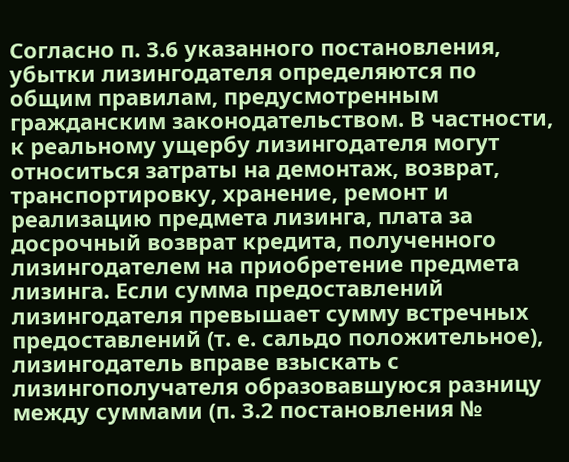Согласно п. 3.6 указанного постановления, убытки лизингодателя определяются по общим правилам, предусмотренным гражданским законодательством. В частности, к реальному ущербу лизингодателя могут относиться затраты на демонтаж, возврат, транспортировку, хранение, ремонт и реализацию предмета лизинга, плата за досрочный возврат кредита, полученного лизингодателем на приобретение предмета лизинга. Если сумма предоставлений лизингодателя превышает сумму встречных предоставлений (т. е. сальдо положительное), лизингодатель вправе взыскать с лизингополучателя образовавшуюся разницу между суммами (п. 3.2 постановления №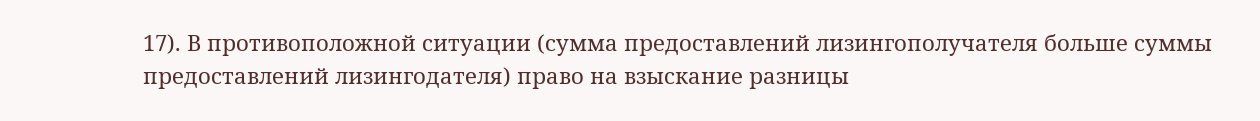17). В противоположной ситуации (сумма предоставлений лизингополучателя больше суммы предоставлений лизингодателя) право на взыскание разницы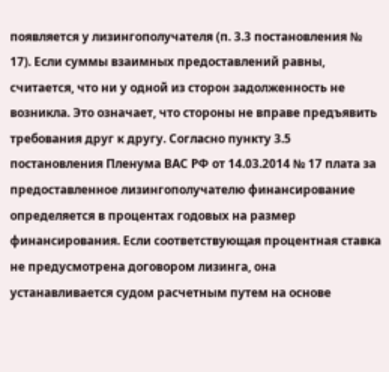появляется у лизингополучателя (п. 3.3 постановления № 17). Если суммы взаимных предоставлений равны, считается, что ни у одной из сторон задолженность не возникла. Это означает, что стороны не вправе предъявить требования друг к другу. Согласно пункту 3.5 постановления Пленума ВАС РФ от 14.03.2014 № 17 плата за предоставленное лизингополучателю финансирование определяется в процентах годовых на размер финансирования. Если соответствующая процентная ставка не предусмотрена договором лизинга, она устанавливается судом расчетным путем на основе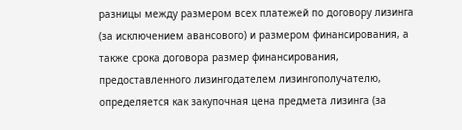разницы между размером всех платежей по договору лизинга (за исключением авансового) и размером финансирования, а также срока договора размер финансирования, предоставленного лизингодателем лизингополучателю, определяется как закупочная цена предмета лизинга (за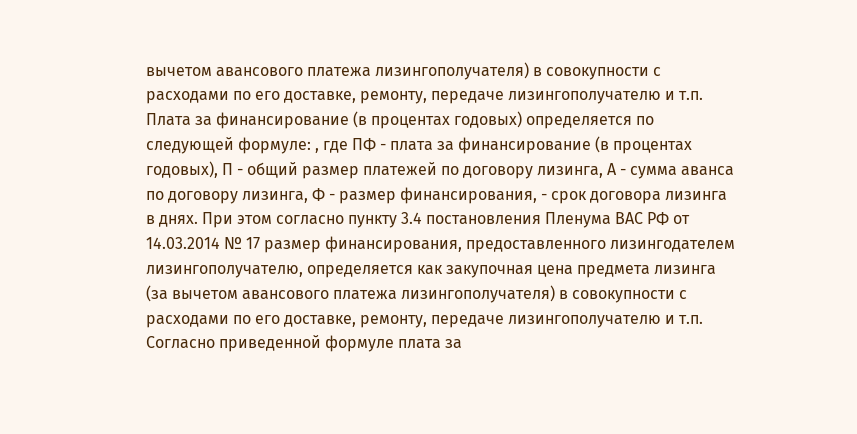вычетом авансового платежа лизингополучателя) в совокупности с расходами по его доставке, ремонту, передаче лизингополучателю и т.п. Плата за финансирование (в процентах годовых) определяется по следующей формуле: , где ПФ - плата за финансирование (в процентах годовых), П - общий размер платежей по договору лизинга, А - сумма аванса по договору лизинга, Ф - размер финансирования, - срок договора лизинга в днях. При этом согласно пункту 3.4 постановления Пленума ВАС РФ от 14.03.2014 № 17 размер финансирования, предоставленного лизингодателем лизингополучателю, определяется как закупочная цена предмета лизинга (за вычетом авансового платежа лизингополучателя) в совокупности с расходами по его доставке, ремонту, передаче лизингополучателю и т.п. Согласно приведенной формуле плата за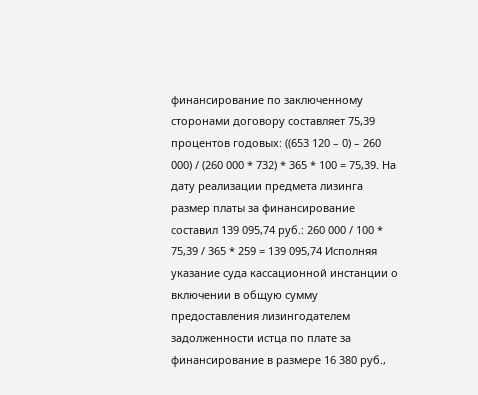финансирование по заключенному сторонами договору составляет 75,39 процентов годовых: ((653 120 – 0) – 260 000) / (260 000 * 732) * 365 * 100 = 75,39. На дату реализации предмета лизинга размер платы за финансирование составил 139 095,74 руб.: 260 000 / 100 * 75,39 / 365 * 259 = 139 095,74 Исполняя указание суда кассационной инстанции о включении в общую сумму предоставления лизингодателем задолженности истца по плате за финансирование в размере 16 380 руб.,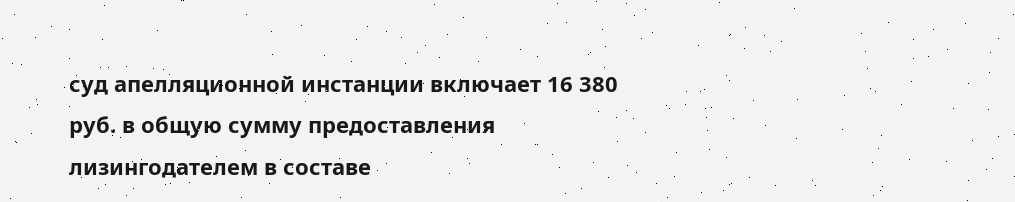суд апелляционной инстанции включает 16 380 руб. в общую сумму предоставления лизингодателем в составе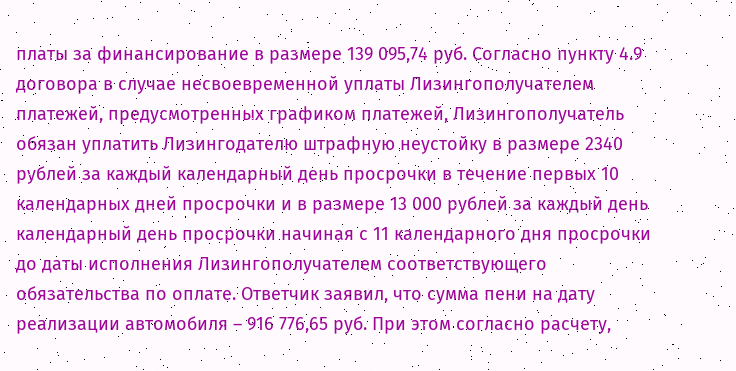платы за финансирование в размере 139 095,74 руб. Согласно пункту 4.9 договора в случае несвоевременной уплаты Лизингополучателем платежей, предусмотренных графиком платежей, Лизингополучатель обязан уплатить Лизингодателю штрафную неустойку в размере 2340 рублей за каждый календарный день просрочки в течение первых 10 календарных дней просрочки и в размере 13 000 рублей за каждый день календарный день просрочки начиная с 11 календарного дня просрочки до даты исполнения Лизингополучателем соответствующего обязательства по оплате. Ответчик заявил, что сумма пени на дату реализации автомобиля – 916 776,65 руб. При этом согласно расчету,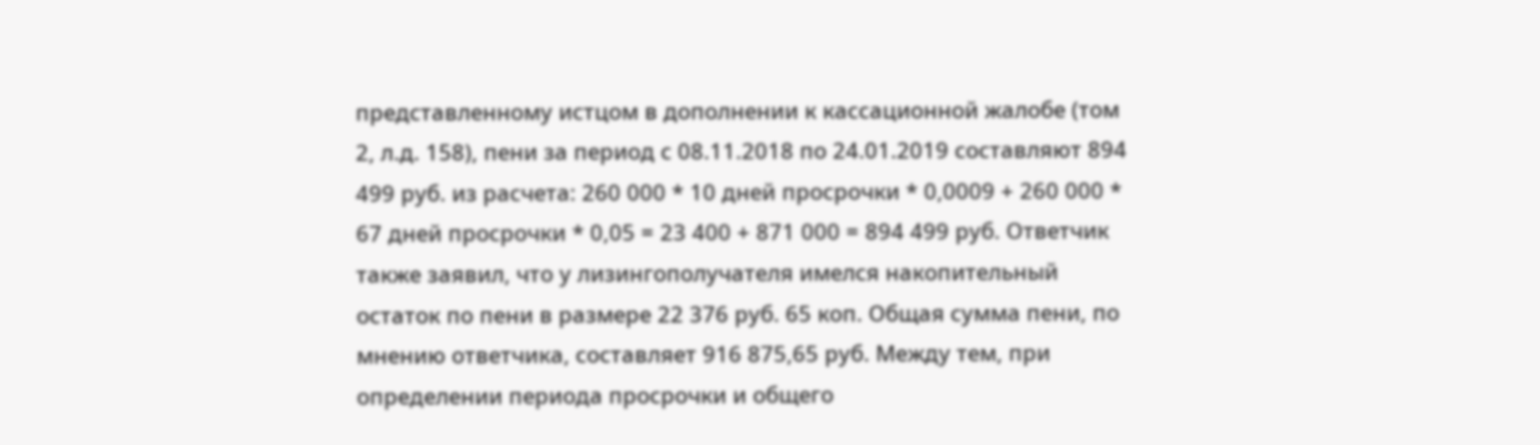представленному истцом в дополнении к кассационной жалобе (том 2, л.д. 158), пени за период с 08.11.2018 по 24.01.2019 составляют 894 499 руб. из расчета: 260 000 * 10 дней просрочки * 0,0009 + 260 000 * 67 дней просрочки * 0,05 = 23 400 + 871 000 = 894 499 руб. Ответчик также заявил, что у лизингополучателя имелся накопительный остаток по пени в размере 22 376 руб. 65 коп. Общая сумма пени, по мнению ответчика, составляет 916 875,65 руб. Между тем, при определении периода просрочки и общего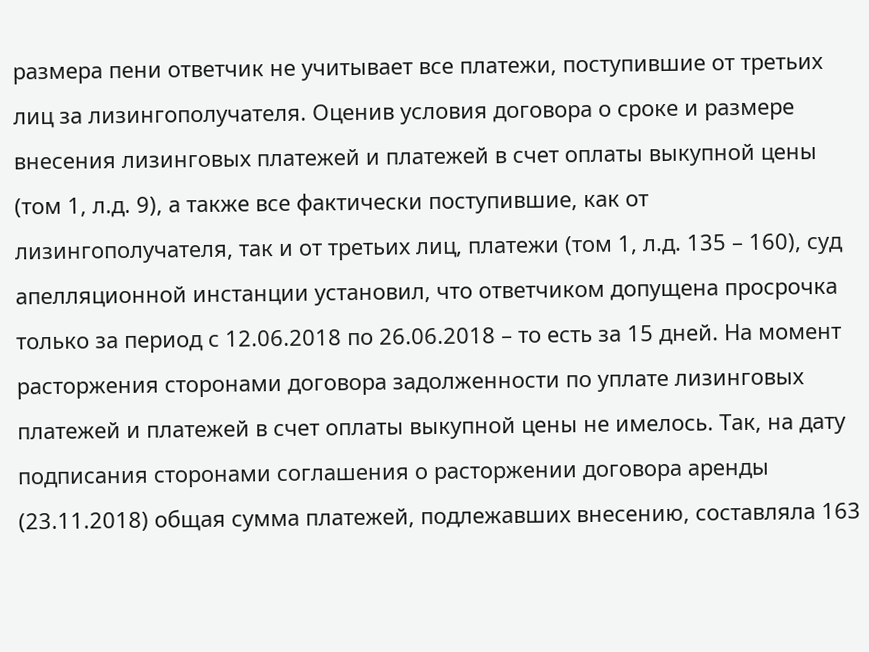размера пени ответчик не учитывает все платежи, поступившие от третьих лиц за лизингополучателя. Оценив условия договора о сроке и размере внесения лизинговых платежей и платежей в счет оплаты выкупной цены (том 1, л.д. 9), а также все фактически поступившие, как от лизингополучателя, так и от третьих лиц, платежи (том 1, л.д. 135 – 160), суд апелляционной инстанции установил, что ответчиком допущена просрочка только за период с 12.06.2018 по 26.06.2018 – то есть за 15 дней. На момент расторжения сторонами договора задолженности по уплате лизинговых платежей и платежей в счет оплаты выкупной цены не имелось. Так, на дату подписания сторонами соглашения о расторжении договора аренды (23.11.2018) общая сумма платежей, подлежавших внесению, составляла 163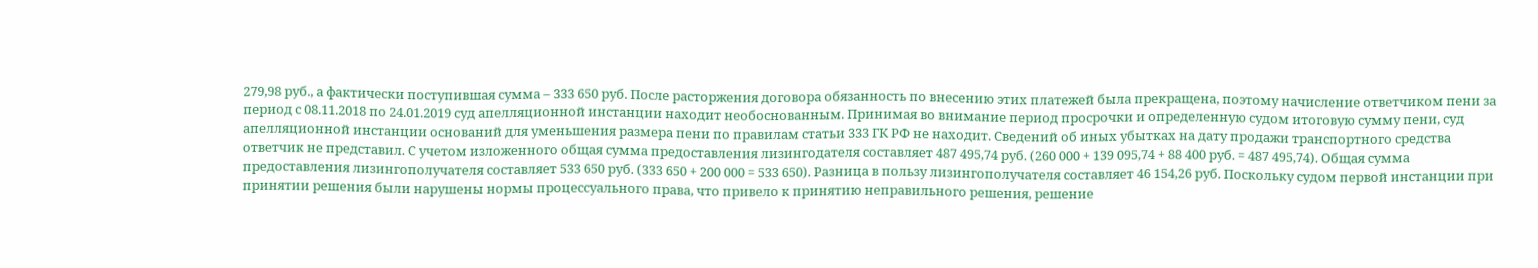279,98 руб., а фактически поступившая сумма – 333 650 руб. После расторжения договора обязанность по внесению этих платежей была прекращена, поэтому начисление ответчиком пени за период с 08.11.2018 по 24.01.2019 суд апелляционной инстанции находит необоснованным. Принимая во внимание период просрочки и определенную судом итоговую сумму пени, суд апелляционной инстанции оснований для уменьшения размера пени по правилам статьи 333 ГК РФ не находит. Сведений об иных убытках на дату продажи транспортного средства ответчик не представил. С учетом изложенного общая сумма предоставления лизингодателя составляет 487 495,74 руб. (260 000 + 139 095,74 + 88 400 руб. = 487 495,74). Общая сумма предоставления лизингополучателя составляет 533 650 руб. (333 650 + 200 000 = 533 650). Разница в пользу лизингополучателя составляет 46 154,26 руб. Поскольку судом первой инстанции при принятии решения были нарушены нормы процессуального права, что привело к принятию неправильного решения, решение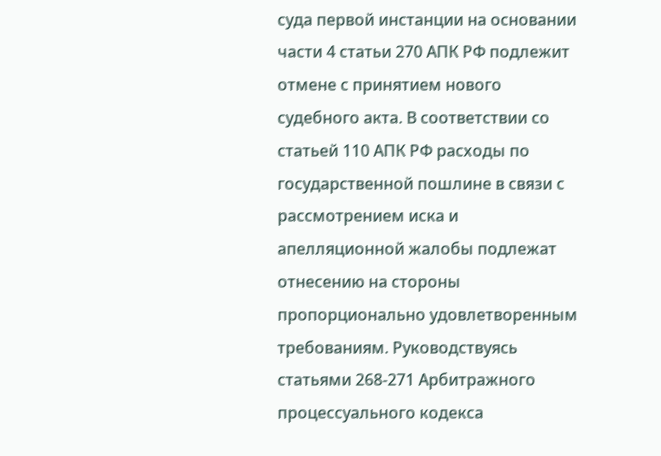суда первой инстанции на основании части 4 статьи 270 АПК РФ подлежит отмене с принятием нового судебного акта. В соответствии со статьей 110 АПК РФ расходы по государственной пошлине в связи с рассмотрением иска и апелляционной жалобы подлежат отнесению на стороны пропорционально удовлетворенным требованиям. Руководствуясь статьями 268-271 Арбитражного процессуального кодекса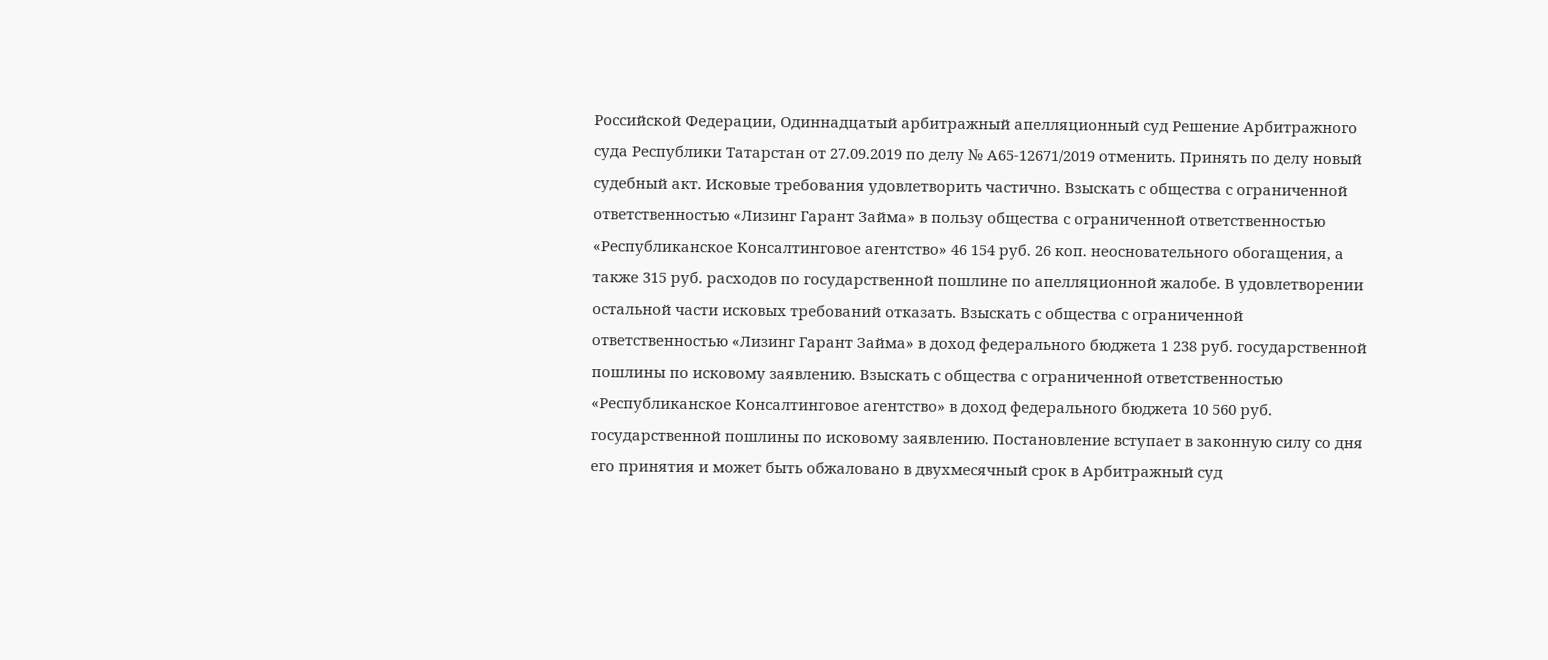Российской Федерации, Одиннадцатый арбитражный апелляционный суд Решение Арбитражного суда Республики Татарстан от 27.09.2019 по делу № А65-12671/2019 отменить. Принять по делу новый судебный акт. Исковые требования удовлетворить частично. Взыскать с общества с ограниченной ответственностью «Лизинг Гарант Займа» в пользу общества с ограниченной ответственностью «Республиканское Консалтинговое агентство» 46 154 руб. 26 коп. неосновательного обогащения, а также 315 руб. расходов по государственной пошлине по апелляционной жалобе. В удовлетворении остальной части исковых требований отказать. Взыскать с общества с ограниченной ответственностью «Лизинг Гарант Займа» в доход федерального бюджета 1 238 руб. государственной пошлины по исковому заявлению. Взыскать с общества с ограниченной ответственностью «Республиканское Консалтинговое агентство» в доход федерального бюджета 10 560 руб. государственной пошлины по исковому заявлению. Постановление вступает в законную силу со дня его принятия и может быть обжаловано в двухмесячный срок в Арбитражный суд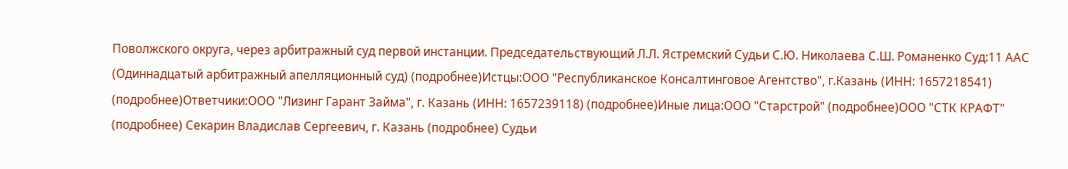Поволжского округа, через арбитражный суд первой инстанции. Председательствующий Л.Л. Ястремский Судьи С.Ю. Николаева С.Ш. Романенко Суд:11 ААС (Одиннадцатый арбитражный апелляционный суд) (подробнее)Истцы:ООО "Республиканское Консалтинговое Агентство", г.Казань (ИНН: 1657218541) (подробнее)Ответчики:ООО "Лизинг Гарант Займа", г. Казань (ИНН: 1657239118) (подробнее)Иные лица:ООО "Старстрой" (подробнее)ООО "СТК КРАФТ" (подробнее) Секарин Владислав Сергеевич, г. Казань (подробнее) Судьи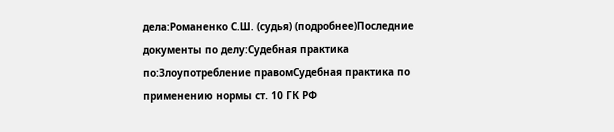дела:Романенко С.Ш. (судья) (подробнее)Последние документы по делу:Судебная практика по:Злоупотребление правомСудебная практика по применению нормы ст. 10 ГК РФ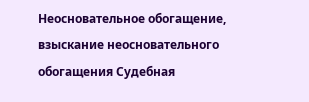Неосновательное обогащение, взыскание неосновательного обогащения Судебная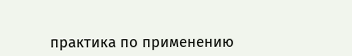практика по применению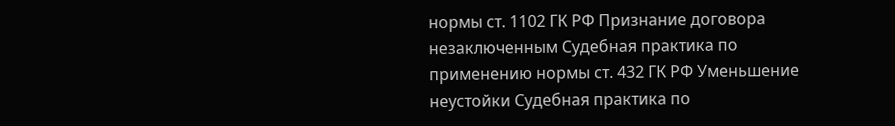нормы ст. 1102 ГК РФ Признание договора незаключенным Судебная практика по применению нормы ст. 432 ГК РФ Уменьшение неустойки Судебная практика по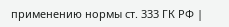применению нормы ст. 333 ГК РФ |